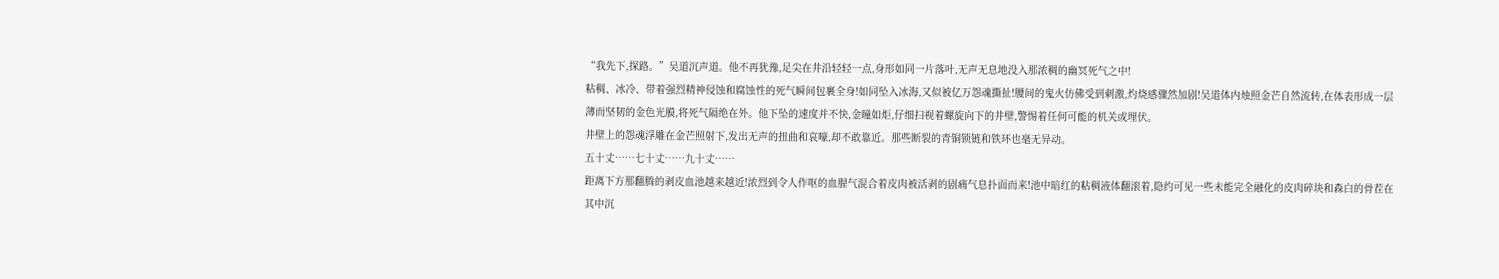“我先下,探路。”吴道沉声道。他不再犹豫,足尖在井沿轻轻一点,身形如同一片落叶,无声无息地没入那浓稠的幽冥死气之中!
粘稠、冰冷、带着强烈精神侵蚀和腐蚀性的死气瞬间包裹全身!如同坠入冰海,又似被亿万怨魂撕扯!腰间的鬼火仿佛受到刺激,灼烧感骤然加剧!吴道体内烛照金芒自然流转,在体表形成一层薄而坚韧的金色光膜,将死气隔绝在外。他下坠的速度并不快,金瞳如炬,仔细扫视着螺旋向下的井壁,警惕着任何可能的机关或埋伏。
井壁上的怨魂浮雕在金芒照射下,发出无声的扭曲和哀嚎,却不敢靠近。那些断裂的青铜锁链和铁环也毫无异动。
五十丈……七十丈……九十丈……
距离下方那翻腾的剥皮血池越来越近!浓烈到令人作呕的血腥气混合着皮肉被活剥的剧痛气息扑面而来!池中暗红的粘稠液体翻滚着,隐约可见一些未能完全融化的皮肉碎块和森白的骨茬在其中沉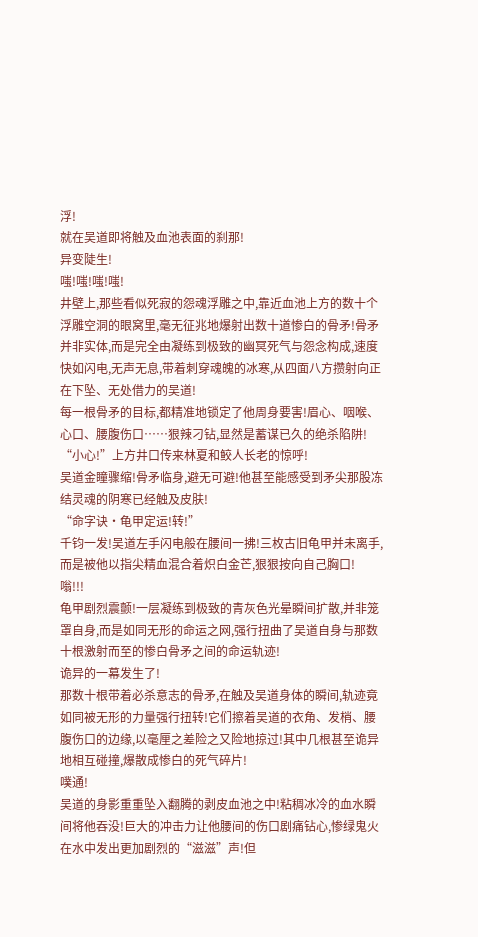浮!
就在吴道即将触及血池表面的刹那!
异变陡生!
嗤!嗤!嗤!嗤!
井壁上,那些看似死寂的怨魂浮雕之中,靠近血池上方的数十个浮雕空洞的眼窝里,毫无征兆地爆射出数十道惨白的骨矛!骨矛并非实体,而是完全由凝练到极致的幽冥死气与怨念构成,速度快如闪电,无声无息,带着刺穿魂魄的冰寒,从四面八方攒射向正在下坠、无处借力的吴道!
每一根骨矛的目标,都精准地锁定了他周身要害!眉心、咽喉、心口、腰腹伤口……狠辣刁钻,显然是蓄谋已久的绝杀陷阱!
“小心!”上方井口传来林夏和鲛人长老的惊呼!
吴道金瞳骤缩!骨矛临身,避无可避!他甚至能感受到矛尖那股冻结灵魂的阴寒已经触及皮肤!
“命字诀·龟甲定运!转!”
千钧一发!吴道左手闪电般在腰间一拂!三枚古旧龟甲并未离手,而是被他以指尖精血混合着炽白金芒,狠狠按向自己胸口!
嗡!!!
龟甲剧烈震颤!一层凝练到极致的青灰色光晕瞬间扩散,并非笼罩自身,而是如同无形的命运之网,强行扭曲了吴道自身与那数十根激射而至的惨白骨矛之间的命运轨迹!
诡异的一幕发生了!
那数十根带着必杀意志的骨矛,在触及吴道身体的瞬间,轨迹竟如同被无形的力量强行扭转!它们擦着吴道的衣角、发梢、腰腹伤口的边缘,以毫厘之差险之又险地掠过!其中几根甚至诡异地相互碰撞,爆散成惨白的死气碎片!
噗通!
吴道的身影重重坠入翻腾的剥皮血池之中!粘稠冰冷的血水瞬间将他吞没!巨大的冲击力让他腰间的伤口剧痛钻心,惨绿鬼火在水中发出更加剧烈的“滋滋”声!但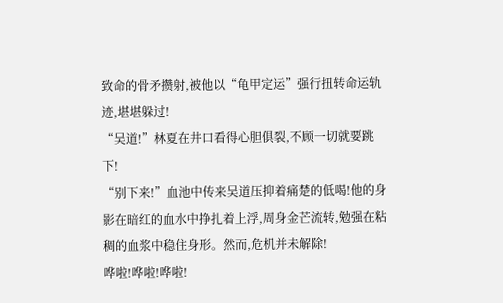致命的骨矛攒射,被他以“龟甲定运”强行扭转命运轨迹,堪堪躲过!
“吴道!”林夏在井口看得心胆俱裂,不顾一切就要跳下!
“别下来!”血池中传来吴道压抑着痛楚的低喝!他的身影在暗红的血水中挣扎着上浮,周身金芒流转,勉强在粘稠的血浆中稳住身形。然而,危机并未解除!
哗啦!哗啦!哗啦!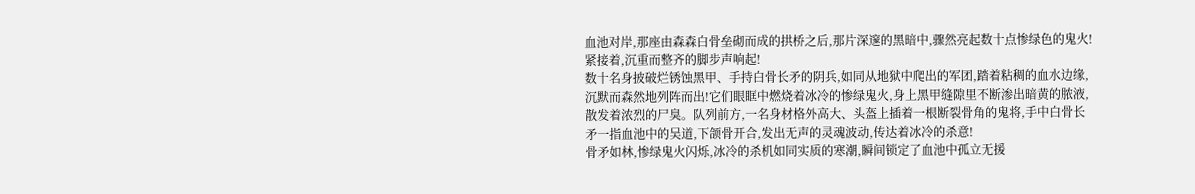血池对岸,那座由森森白骨垒砌而成的拱桥之后,那片深邃的黑暗中,骤然亮起数十点惨绿色的鬼火!紧接着,沉重而整齐的脚步声响起!
数十名身披破烂锈蚀黑甲、手持白骨长矛的阴兵,如同从地狱中爬出的军团,踏着粘稠的血水边缘,沉默而森然地列阵而出!它们眼眶中燃烧着冰冷的惨绿鬼火,身上黑甲缝隙里不断渗出暗黄的脓液,散发着浓烈的尸臭。队列前方,一名身材格外高大、头盔上插着一根断裂骨角的鬼将,手中白骨长矛一指血池中的吴道,下颌骨开合,发出无声的灵魂波动,传达着冰冷的杀意!
骨矛如林,惨绿鬼火闪烁,冰冷的杀机如同实质的寒潮,瞬间锁定了血池中孤立无援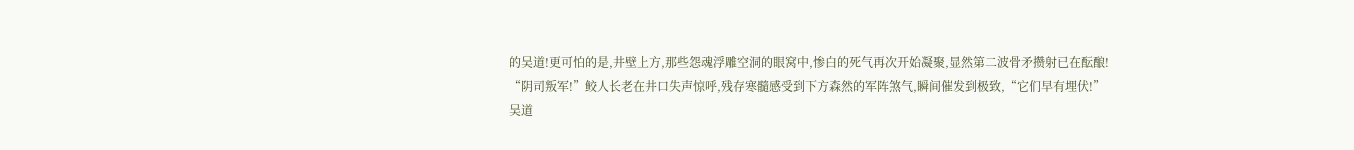的吴道!更可怕的是,井壁上方,那些怨魂浮雕空洞的眼窝中,惨白的死气再次开始凝聚,显然第二波骨矛攒射已在酝酿!
“阴司叛军!”鲛人长老在井口失声惊呼,残存寒髓感受到下方森然的军阵煞气,瞬间催发到极致,“它们早有埋伏!”
吴道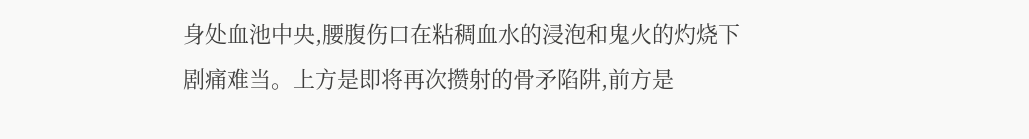身处血池中央,腰腹伤口在粘稠血水的浸泡和鬼火的灼烧下剧痛难当。上方是即将再次攒射的骨矛陷阱,前方是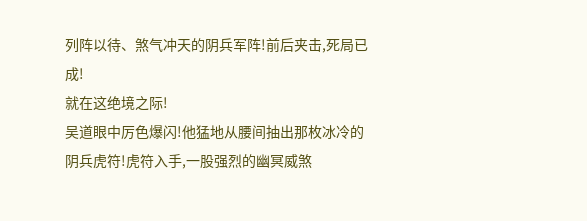列阵以待、煞气冲天的阴兵军阵!前后夹击,死局已成!
就在这绝境之际!
吴道眼中厉色爆闪!他猛地从腰间抽出那枚冰冷的阴兵虎符!虎符入手,一股强烈的幽冥威煞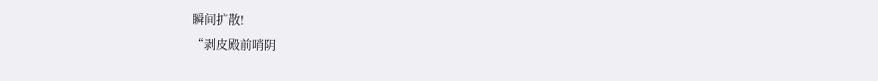瞬间扩散!
“剥皮殿前哨阴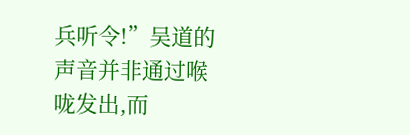兵听令!”吴道的声音并非通过喉咙发出,而